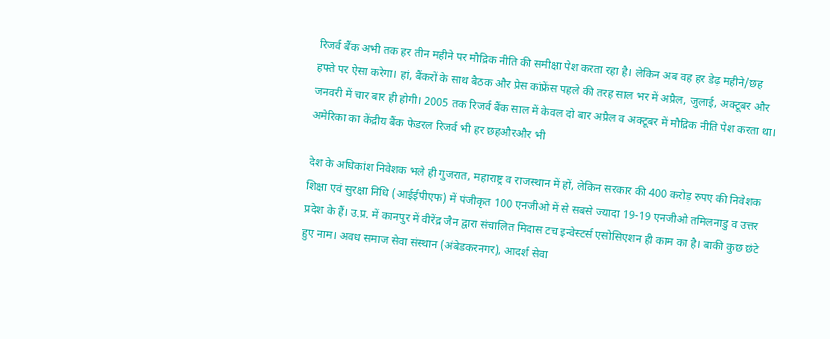रिजर्व बैंक अभी तक हर तीन महीने पर मौद्रिक नीति की समीक्षा पेश करता रहा है। लेकिन अब वह हर डेढ़ महीने/छह हफ्ते पर ऐसा करेगा। हां, बैंकरों के साथ बैठक और प्रेस कांफ्रेंस पहले की तरह साल भर में अप्रैल, जुलाई, अक्टूबर और जनवरी में चार बार ही होगी। 2005 तक रिजर्व बैंक साल में केवल दो बार अप्रैल व अक्टूबर में मौद्रिक नीति पेश करता था। अमेरिका का केंद्रीय बैंक फेडरल रिजर्व भी हर छहऔरऔर भी

देश के अधिकांश निवेशक भले ही गुजरात, महाराष्ट्र व राजस्थान में हों, लेकिन सरकार की 400 करोड़ रुपए की निवेशक शिक्षा एवं सुरक्षा निधि (आईईपीएफ) में पंजीकृत 100 एनजीओ में से सबसे ज्यादा 19-19 एनजीओ तमिलनाडु व उत्तर प्रदेश के हैं। उ.प्र. में कानपुर में वीरेंद्र जैन द्वारा संचालित मिदास टच इन्वेस्टर्स एसोसिएशन ही काम का है। बाकी कुछ छंटे हुए नाम। अवध समाज सेवा संस्थान (अंबेडकरनगर), आदर्श सेवा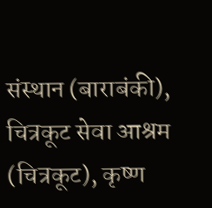संस्थान (बाराबंकी), चित्रकूट सेवा आश्रम (चित्रकूट), कृष्ण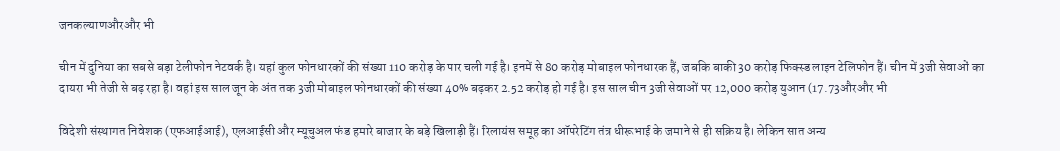जनकल्याणऔरऔर भी

चीन में दुनिया का सबसे बड़ा टेलीफोन नेटवर्क है। यहां कुल फोनधारकों की संख्या 110 करोड़ के पार चली गई है। इनमें से 80 करोड़ मोबाइल फोनधारक हैं, जबकि बाकी 30 करोड़ फिक्स्ड लाइन टेलिफोन हैं। चीन में 3जी सेवाओं का दायरा भी तेजी से बढ़ रहा है। वहां इस साल जून के अंत तक 3जी मोबाइल फोनधारकों की संख्या 40% बढ़कर 2.52 करोड़ हो गई है। इस साल चीन 3जी सेवाओं पर 12,000 करोड़ युआन (17.73औरऔर भी

विदेशी संस्थागत निवेशक (एफआईआई), एलआईसी और म्यूचुअल फंड हमारे बाजार के बड़े खिलाड़ी हैं। रिलायंस समूह का ऑपरेटिंग तंत्र धीरूभाई के जमाने से ही सक्रिय है। लेकिन सात अन्य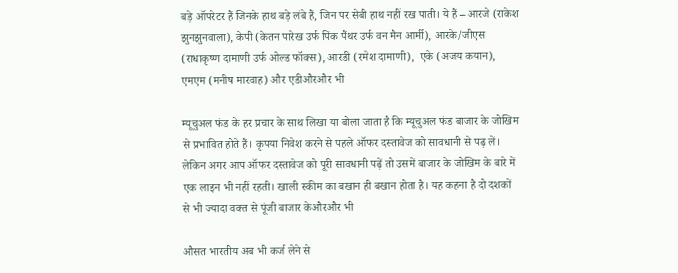बड़े ऑपरेटर हैं जिनके हाथ बड़े लंबे हैं, जिन पर सेबी हाथ नहीं रख पाती। ये हैं – आरजे (राकेश झुनझुनवाला), केपी (केतन पारेख उर्फ पिंक पैंथर उर्फ वन मैन आर्मी), आरके/जीएस (राधाकृष्ण दामाणी उर्फ ओल्ड फॉक्स), आरडी (रमेश दामाणी),  एके (अजय कयान), एमएम (मनीष मारवाह) और एडीऔरऔर भी

म्यूचुअल फंड के हर प्रचार के साथ लिखा या बोला जाता है कि म्यूचुअल फंड बाजार के जोखिम से प्रभावित होते हैं। कृपया निवेश करने से पहले ऑफर दस्तावेज को सावधानी से पढ़ लें। लेकिन अगर आप ऑफर दस्तावेज को पूरी सावधानी पढ़ें तो उसमें बाजार के जोखिम के बारे में एक लाइन भी नहीं रहती। खाली स्कीम का बखान ही बखान होता है। यह कहना है दो दशकों से भी ज्यादा वक्त से पूंजी बाजार केऔरऔर भी

औसत भारतीय अब भी कर्ज लेने से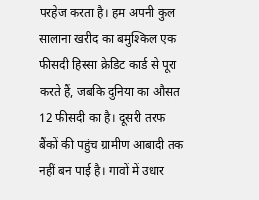परहेज करता है। हम अपनी कुल सालाना खरीद का बमुश्किल एक फीसदी हिस्सा क्रेडिट कार्ड से पूरा करते हैं, जबकि दुनिया का औसत 12 फीसदी का है। दूसरी तरफ बैंकों की पहुंच ग्रामीण आबादी तक नहीं बन पाई है। गावों में उधार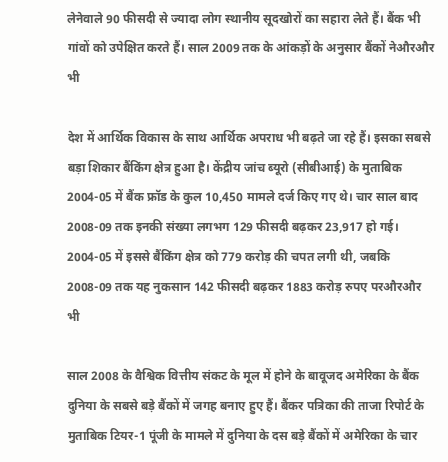लेनेवाले 90 फीसदी से ज्यादा लोग स्थानीय सूदखोरों का सहारा लेते हैं। बैंक भी गांवों को उपेक्षित करते हैं। साल 2009 तक के आंकड़ों के अनुसार बैंकों नेऔरऔर भी

देश में आर्थिक विकास के साथ आर्थिक अपराध भी बढ़ते जा रहे हैं। इसका सबसे बड़ा शिकार बैंकिंग क्षेत्र हुआ है। केंद्रीय जांच ब्यूरो (सीबीआई) के मुताबिक 2004-05 में बैंक फ्रॉड के कुल 10,450 मामले दर्ज किए गए थे। चार साल बाद 2008-09 तक इनकी संख्या लगभग 129 फीसदी बढ़कर 23,917 हो गई। 2004-05 में इससे बैंकिंग क्षेत्र को 779 करोड़ की चपत लगी थी, जबकि 2008-09 तक यह नुकसान 142 फीसदी बढ़कर 1883 करोड़ रुपए परऔरऔर भी

साल 2008 के वैश्विक वित्तीय संकट के मूल में होने के बावूजद अमेरिका के बैंक दुनिया के सबसे बड़े बैंकों में जगह बनाए हुए हैं। बैंकर पत्रिका की ताजा रिपोर्ट के मुताबिक टियर-1 पूंजी के मामले में दुनिया के दस बड़े बैंकों में अमेरिका के चार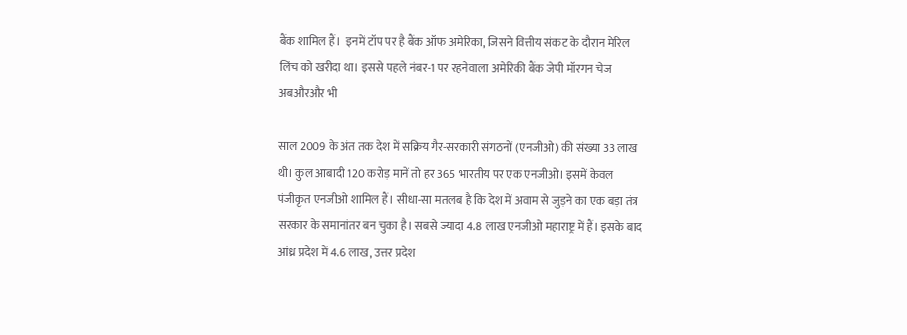बैंक शामिल हैं।  इनमें टॉप पर है बैंक ऑफ अमेरिका, जिसने वित्तीय संकट के दौरान मेरिल लिंच को खरीदा था। इससे पहले नंबर-1 पर रहनेवाला अमेरिकी बैंक जेपी मॉरगन चेज अबऔरऔर भी

साल 2009 के अंत तक देश में सक्रिय गैर-सरकारी संगठनों (एनजीओ) की संख्या 33 लाख थी। कुल आबादी 120 करोड़ मानें तो हर 365 भारतीय पर एक एनजीओ। इसमें केवल पंजीकृत एनजीओ शामिल हैं। सीधा-सा मतलब है कि देश में अवाम से जुड़ने का एक बड़ा तंत्र सरकार के समानांतर बन चुका है। सबसे ज्यादा 4.8 लाख एनजीओ महाराष्ट्र में हैं। इसके बाद आंध्र प्रदेश में 4.6 लाख, उत्तर प्रदेश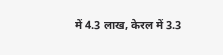में 4.3 लाख, केरल में 3.3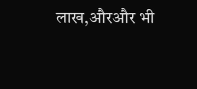लाख,औरऔर भी